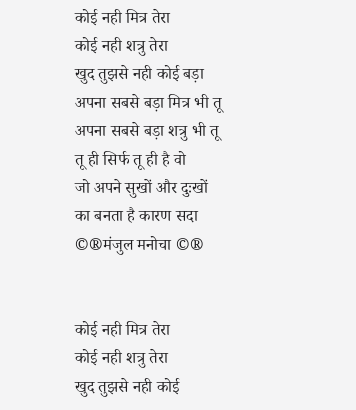कोई नही मित्र तेरा
कोई नही शत्रु तेरा
खुद तुझसे नही कोई बड़ा
अपना सबसे बड़ा मित्र भी तू
अपना सबसे बड़ा शत्रु भी तू
तू ही सिर्फ तू ही है वो
जो अपने सुखों और दुःखों
का बनता है कारण सदा
©®मंजुल मनोचा ©®


कोई नही मित्र तेरा
कोई नही शत्रु तेरा
खुद तुझसे नही कोई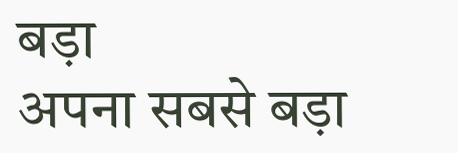बड़ा
अपना सबसे बड़ा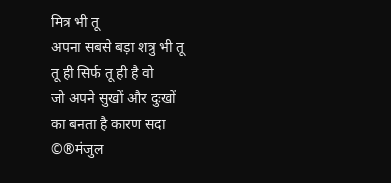मित्र भी तू
अपना सबसे बड़ा शत्रु भी तू
तू ही सिर्फ तू ही है वो
जो अपने सुखों और दुःखों
का बनता है कारण सदा
©®मंजुल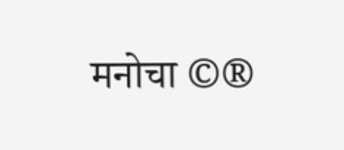मनोचा ©®